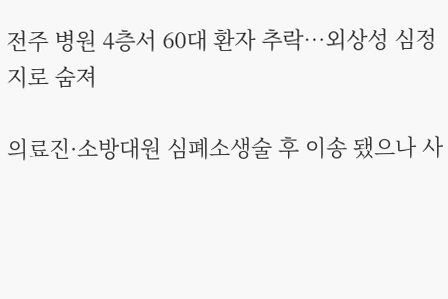전주 병원 4층서 60대 환자 추락…외상성 심정지로 숨져

의료진·소방대원 심폐소생술 후 이송 됐으나 사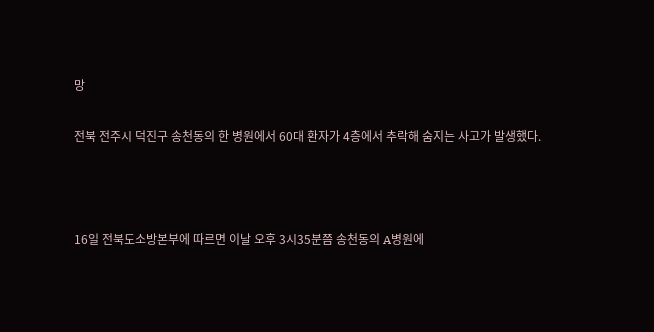망

전북 전주시 덕진구 송천동의 한 병원에서 60대 환자가 4층에서 추락해 숨지는 사고가 발생했다.



16일 전북도소방본부에 따르면 이날 오후 3시35분쯤 송천동의 A병원에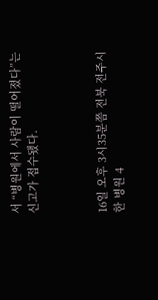서 “병원에서 사람이 떨어졌다”는 신고가 접수됐다.



16일 오후 3시35분쯤 전북 전주시 한 병원 4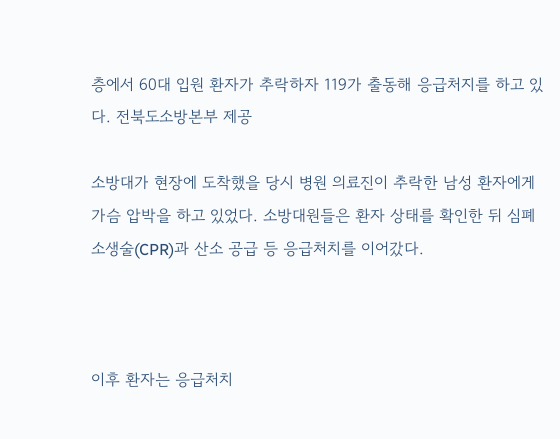층에서 60대 입원 환자가 추락하자 119가 출동해 응급처지를 하고 있다. 전북도소방본부 제공

소방대가 현장에 도착했을 당시 병원 의료진이 추락한 남성 환자에게 가슴 압박을 하고 있었다. 소방대원들은 환자 상태를 확인한 뒤 심폐소생술(CPR)과 산소 공급 등 응급처치를 이어갔다.



이후 환자는 응급처치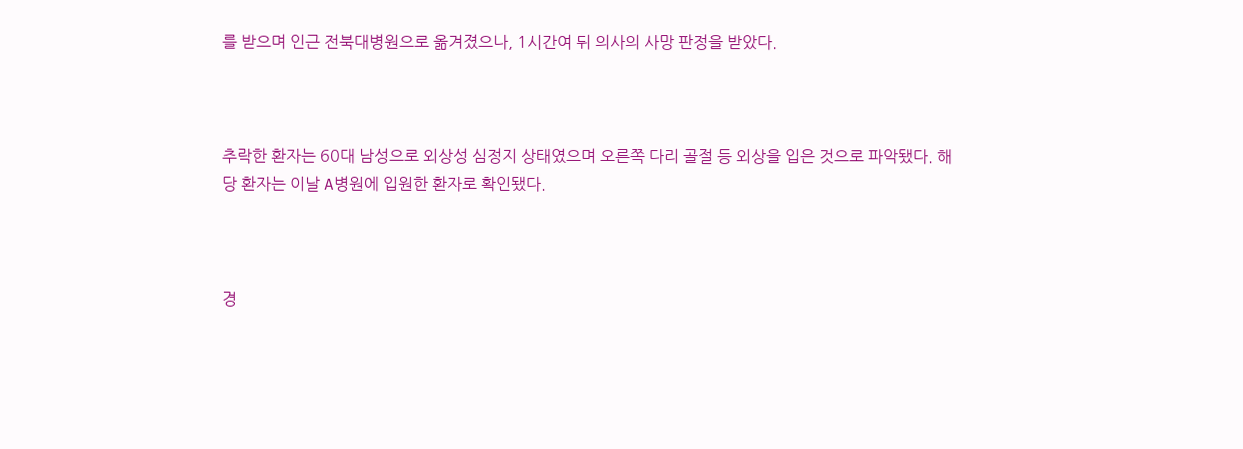를 받으며 인근 전북대병원으로 옮겨졌으나, 1시간여 뒤 의사의 사망 판정을 받았다.



추락한 환자는 60대 남성으로 외상성 심정지 상태였으며 오른쪽 다리 골절 등 외상을 입은 것으로 파악됐다. 해당 환자는 이날 A병원에 입원한 환자로 확인됐다.



경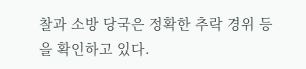찰과 소방 당국은 정확한 추락 경위 등을 확인하고 있다.